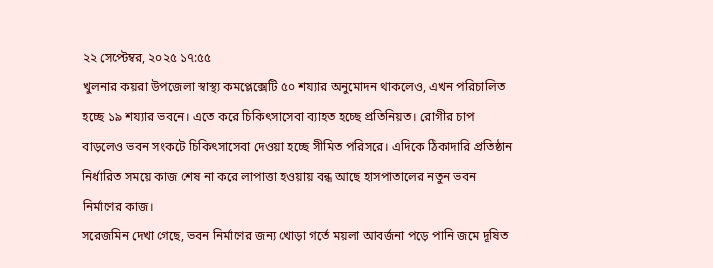২২ সেপ্টেম্বর, ২০২৫ ১৭:৫৫
খুলনার কয়রা উপজেলা স্বাস্থ্য কমপ্লেক্সেটি ৫০ শয্যার অনুমোদন থাকলেও, এখন পরিচালিত হচ্ছে ১৯ শয্যার ভবনে। এতে করে চিকিৎসাসেবা ব্যাহত হচ্ছে প্রতিনিয়ত। রোগীর চাপ বাড়লেও ভবন সংকটে চিকিৎসাসেবা দেওয়া হচ্ছে সীমিত পরিসরে। এদিকে ঠিকাদারি প্রতিষ্ঠান নির্ধারিত সময়ে কাজ শেষ না করে লাপাত্তা হওয়ায় বন্ধ আছে হাসপাতালের নতুন ভবন নির্মাণের কাজ।
সরেজমিন দেখা গেছে, ভবন নির্মাণের জন্য খোড়া গর্তে ময়লা আবর্জনা পড়ে পানি জমে দূষিত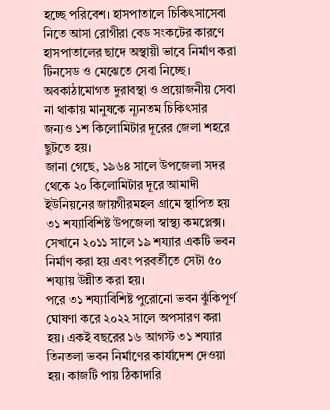হচ্ছে পরিবেশ। হাসপাতালে চিকিৎসাসেবা নিতে আসা রোগীরা বেড সংকটের কারণে হাসপাতালের ছাদে অস্থায়ী ভাবে নির্মাণ করা টিনসেড ও মেঝেতে সেবা নিচ্ছে। অবকাঠামোগত দুরাবস্থা ও প্রয়োজনীয় সেবা না থাকায় মানুষকে ন্যূনতম চিকিৎসার জন্যও ১শ কিলোমিটার দূরের জেলা শহরে ছুটতে হয়।
জানা গেছে, ১৯৬৪ সালে উপজেলা সদর থেকে ২০ কিলোমিটার দূরে আমাদী ইউনিয়নের জায়গীরমহল গ্রামে স্থাপিত হয় ৩১ শয্যাবিশিষ্ট উপজেলা স্বাস্থ্য কমপ্লেক্স। সেখানে ২০১১ সালে ১৯ শয্যার একটি ভবন নির্মাণ করা হয় এবং পরবর্তীতে সেটা ৫০ শয্যায় উন্নীত করা হয়।
পরে ৩১ শয্যাবিশিষ্ট পুরোনো ভবন ঝুঁকিপূর্ণ ঘোষণা করে ২০২২ সালে অপসারণ করা হয়। একই বছরের ১৬ আগস্ট ৩১ শয্যার তিনতলা ভবন নির্মাণের কার্যাদেশ দেওয়া হয়। কাজটি পায় ঠিকাদারি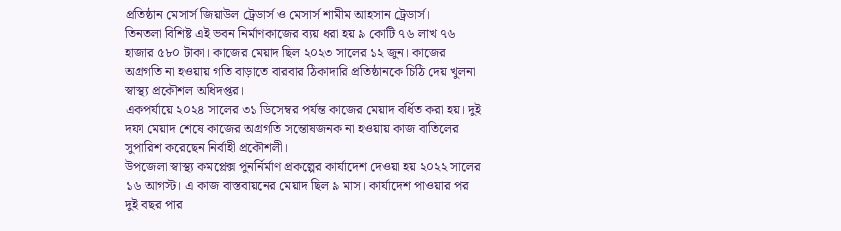প্রতিষ্ঠান মেসার্স জিয়াউল ট্রেডার্স ও মেসার্স শামীম আহসান ট্রেডার্স।
তিনতলা বিশিষ্ট এই ভবন নির্মাণকাজের ব্যয় ধরা হয় ৯ কোটি ৭৬ লাখ ৭৬ হাজার ৫৮০ টাকা। কাজের মেয়াদ ছিল ২০২৩ সালের ১২ জুন। কাজের অগ্রগতি না হওয়ায় গতি বাড়াতে বারবার ঠিকাদারি প্রতিষ্ঠানকে চিঠি দেয় খুলনা স্বাস্থ্য প্রকৌশল অধিদপ্তর।
একপর্যায়ে ২০২৪ সালের ৩১ ডিসেম্বর পর্যন্ত কাজের মেয়াদ বর্ধিত করা হয়। দুই দফা মেয়াদ শেষে কাজের অগ্রগতি সন্তোষজনক না হওয়ায় কাজ বাতিলের সুপারিশ করেছেন নির্বাহী প্রকৌশলী।
উপজেলা স্বাস্থ্য কমপ্লেক্স পুনর্নির্মাণ প্রকল্পের কার্যাদেশ দেওয়া হয় ২০২২ সালের ১৬ আগস্ট। এ কাজ বাস্তবায়নের মেয়াদ ছিল ৯ মাস। কার্যাদেশ পাওয়ার পর দুই বছর পার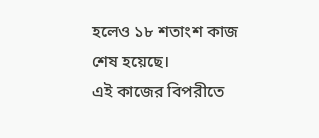হলেও ১৮ শতাংশ কাজ শেষ হয়েছে।
এই কাজের বিপরীতে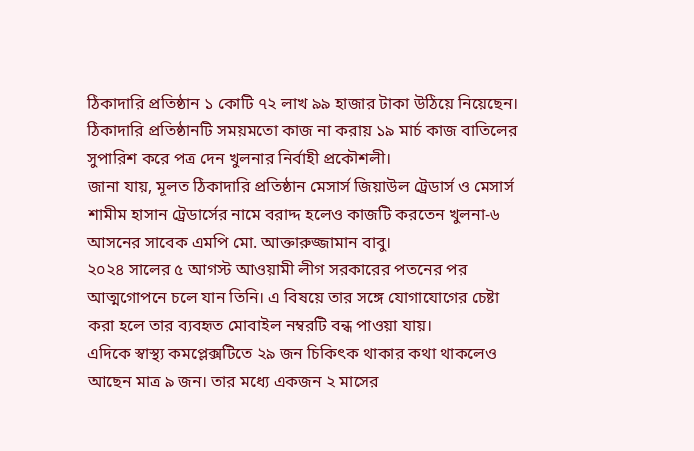ঠিকাদারি প্রতিষ্ঠান ১ কোটি ৭২ লাখ ৯৯ হাজার টাকা উঠিয়ে নিয়েছেন। ঠিকাদারি প্রতিষ্ঠানটি সময়মতো কাজ না করায় ১৯ মার্চ কাজ বাতিলের সুপারিশ করে পত্র দেন খুলনার নির্বাহী প্রকৌশলী।
জানা যায়, মূলত ঠিকাদারি প্রতিষ্ঠান মেসার্স জিয়াউল ট্রেডার্স ও মেসার্স শামীম হাসান ট্রেডার্সের নামে বরাদ্দ হলেও কাজটি করতেন খুলনা-৬ আসনের সাবেক এমপি মো. আক্তারুজ্জামান বাবু।
২০২৪ সালের ৫ আগস্ট আওয়ামী লীগ সরকারের পতনের পর আত্মগোপনে চলে যান তিনি। এ বিষয়ে তার সঙ্গে যোগাযোগের চেষ্টা করা হলে তার ব্যবহৃত মোবাইল নম্বরটি বন্ধ পাওয়া যায়।
এদিকে স্বাস্থ্য কমপ্লেক্সটিতে ২৯ জন চিকিৎক থাকার কথা থাকলেও আছেন মাত্র ৯ জন। তার মধ্যে একজন ২ মাসের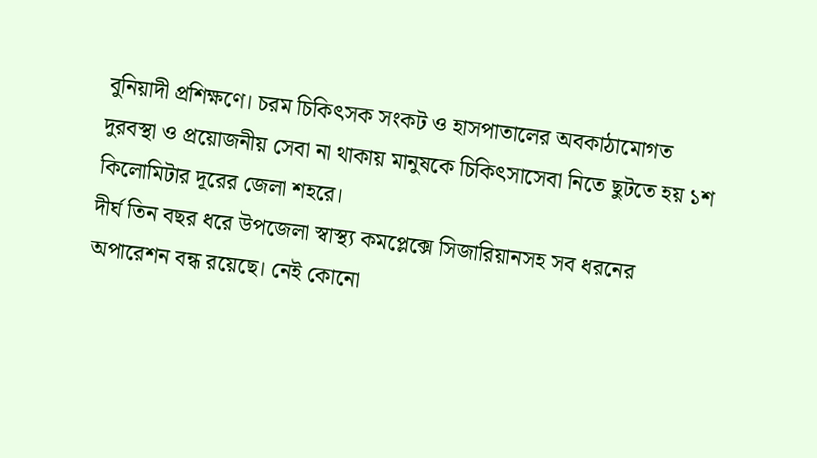বুনিয়াদী প্রশিক্ষণে। চরম চিকিৎসক সংকট ও হাসপাতালের অবকাঠামোগত দুরবস্থা ও প্রয়োজনীয় সেবা না থাকায় মানুষকে চিকিৎসাসেবা নিতে ছুটতে হয় ১শ কিলোমিটার দূরের জেলা শহরে।
দীর্ঘ তিন বছর ধরে উপজেলা স্বাস্থ্য কমপ্লেক্সে সিজারিয়ানসহ সব ধরনের অপারেশন বন্ধ রয়েছে। নেই কোনো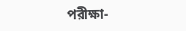পরীক্ষা-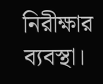নিরীক্ষার ব্যবস্থা।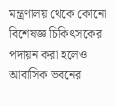মন্ত্রণালয় থেকে কোনো বিশেষজ্ঞ চিকিৎসকের পদায়ন করা হলেও আবাসিক ভবনের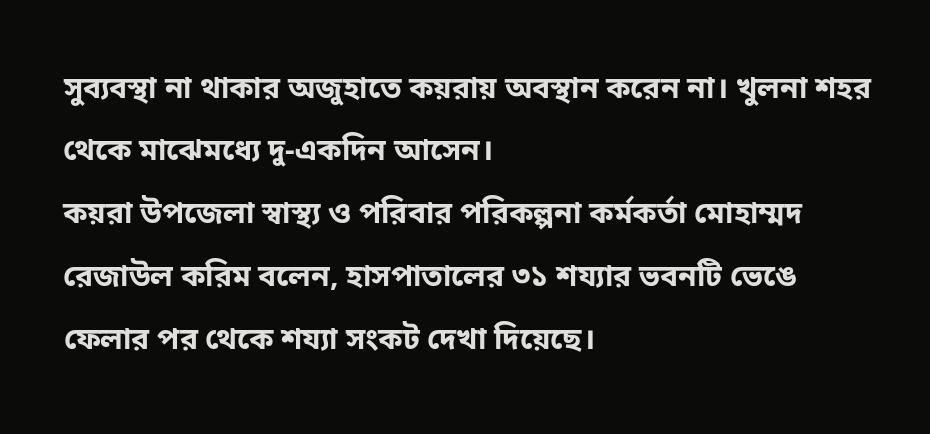সুব্যবস্থা না থাকার অজুহাতে কয়রায় অবস্থান করেন না। খুলনা শহর থেকে মাঝেমধ্যে দু-একদিন আসেন।
কয়রা উপজেলা স্বাস্থ্য ও পরিবার পরিকল্পনা কর্মকর্তা মোহাম্মদ রেজাউল করিম বলেন, হাসপাতালের ৩১ শয্যার ভবনটি ভেঙে ফেলার পর থেকে শয্যা সংকট দেখা দিয়েছে।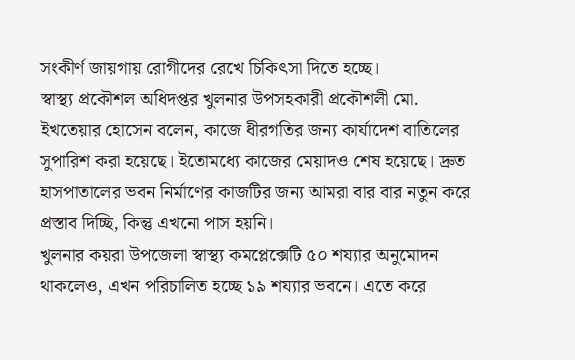সংকীর্ণ জায়গায় রোগীদের রেখে চিকিৎসা দিতে হচ্ছে।
স্বাস্থ্য প্রকৌশল অধিদপ্তর খুলনার উপসহকারী প্রকৌশলী মো. ইখতেয়ার হোসেন বলেন, কাজে ধীরগতির জন্য কার্যাদেশ বাতিলের সুপারিশ করা হয়েছে। ইতোমধ্যে কাজের মেয়াদও শেষ হয়েছে। দ্রুত হাসপাতালের ভবন নির্মাণের কাজটির জন্য আমরা বার বার নতুন করে প্রস্তাব দিচ্ছি, কিন্তু এখনো পাস হয়নি।
খুলনার কয়রা উপজেলা স্বাস্থ্য কমপ্লেক্সেটি ৫০ শয্যার অনুমোদন থাকলেও, এখন পরিচালিত হচ্ছে ১৯ শয্যার ভবনে। এতে করে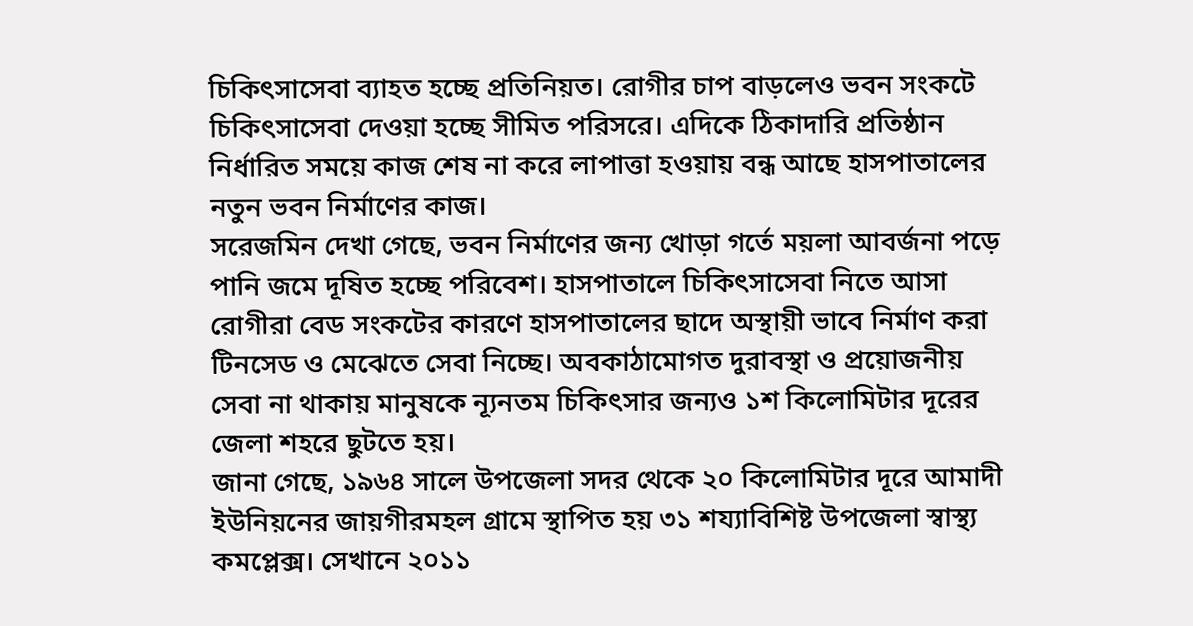চিকিৎসাসেবা ব্যাহত হচ্ছে প্রতিনিয়ত। রোগীর চাপ বাড়লেও ভবন সংকটে চিকিৎসাসেবা দেওয়া হচ্ছে সীমিত পরিসরে। এদিকে ঠিকাদারি প্রতিষ্ঠান নির্ধারিত সময়ে কাজ শেষ না করে লাপাত্তা হওয়ায় বন্ধ আছে হাসপাতালের নতুন ভবন নির্মাণের কাজ।
সরেজমিন দেখা গেছে, ভবন নির্মাণের জন্য খোড়া গর্তে ময়লা আবর্জনা পড়ে পানি জমে দূষিত হচ্ছে পরিবেশ। হাসপাতালে চিকিৎসাসেবা নিতে আসা রোগীরা বেড সংকটের কারণে হাসপাতালের ছাদে অস্থায়ী ভাবে নির্মাণ করা টিনসেড ও মেঝেতে সেবা নিচ্ছে। অবকাঠামোগত দুরাবস্থা ও প্রয়োজনীয় সেবা না থাকায় মানুষকে ন্যূনতম চিকিৎসার জন্যও ১শ কিলোমিটার দূরের জেলা শহরে ছুটতে হয়।
জানা গেছে, ১৯৬৪ সালে উপজেলা সদর থেকে ২০ কিলোমিটার দূরে আমাদী ইউনিয়নের জায়গীরমহল গ্রামে স্থাপিত হয় ৩১ শয্যাবিশিষ্ট উপজেলা স্বাস্থ্য কমপ্লেক্স। সেখানে ২০১১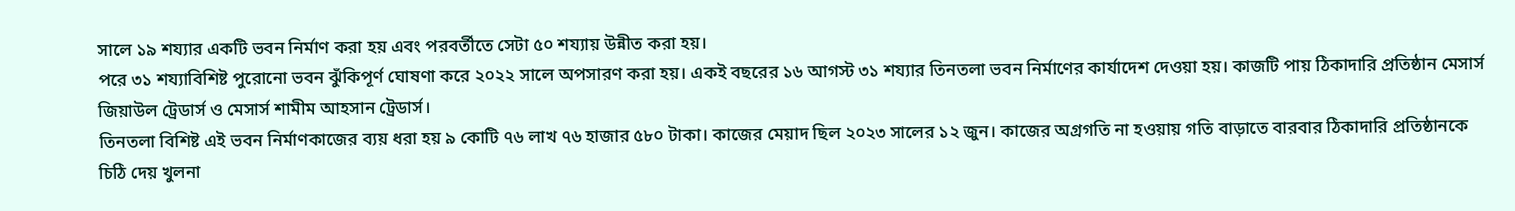সালে ১৯ শয্যার একটি ভবন নির্মাণ করা হয় এবং পরবর্তীতে সেটা ৫০ শয্যায় উন্নীত করা হয়।
পরে ৩১ শয্যাবিশিষ্ট পুরোনো ভবন ঝুঁকিপূর্ণ ঘোষণা করে ২০২২ সালে অপসারণ করা হয়। একই বছরের ১৬ আগস্ট ৩১ শয্যার তিনতলা ভবন নির্মাণের কার্যাদেশ দেওয়া হয়। কাজটি পায় ঠিকাদারি প্রতিষ্ঠান মেসার্স জিয়াউল ট্রেডার্স ও মেসার্স শামীম আহসান ট্রেডার্স।
তিনতলা বিশিষ্ট এই ভবন নির্মাণকাজের ব্যয় ধরা হয় ৯ কোটি ৭৬ লাখ ৭৬ হাজার ৫৮০ টাকা। কাজের মেয়াদ ছিল ২০২৩ সালের ১২ জুন। কাজের অগ্রগতি না হওয়ায় গতি বাড়াতে বারবার ঠিকাদারি প্রতিষ্ঠানকে চিঠি দেয় খুলনা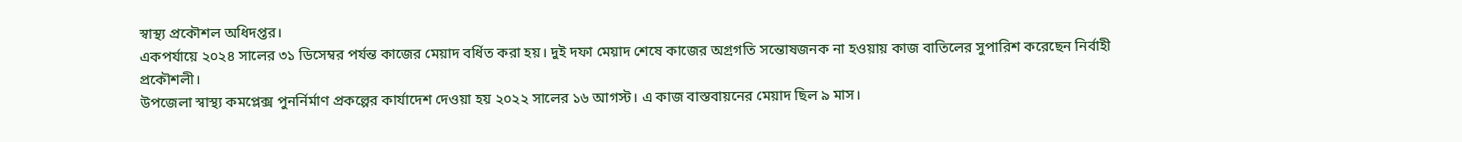স্বাস্থ্য প্রকৌশল অধিদপ্তর।
একপর্যায়ে ২০২৪ সালের ৩১ ডিসেম্বর পর্যন্ত কাজের মেয়াদ বর্ধিত করা হয়। দুই দফা মেয়াদ শেষে কাজের অগ্রগতি সন্তোষজনক না হওয়ায় কাজ বাতিলের সুপারিশ করেছেন নির্বাহী প্রকৌশলী।
উপজেলা স্বাস্থ্য কমপ্লেক্স পুনর্নির্মাণ প্রকল্পের কার্যাদেশ দেওয়া হয় ২০২২ সালের ১৬ আগস্ট। এ কাজ বাস্তবায়নের মেয়াদ ছিল ৯ মাস।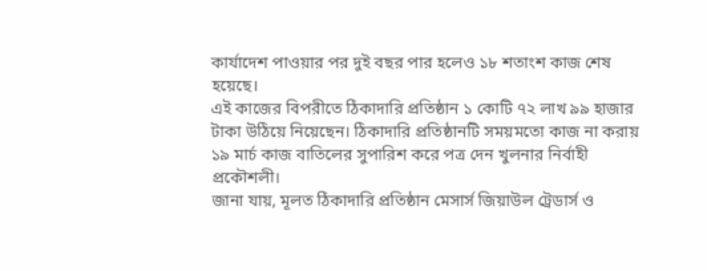কার্যাদেশ পাওয়ার পর দুই বছর পার হলেও ১৮ শতাংশ কাজ শেষ হয়েছে।
এই কাজের বিপরীতে ঠিকাদারি প্রতিষ্ঠান ১ কোটি ৭২ লাখ ৯৯ হাজার টাকা উঠিয়ে নিয়েছেন। ঠিকাদারি প্রতিষ্ঠানটি সময়মতো কাজ না করায় ১৯ মার্চ কাজ বাতিলের সুপারিশ করে পত্র দেন খুলনার নির্বাহী প্রকৌশলী।
জানা যায়, মূলত ঠিকাদারি প্রতিষ্ঠান মেসার্স জিয়াউল ট্রেডার্স ও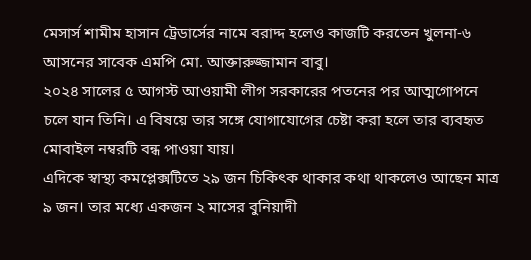মেসার্স শামীম হাসান ট্রেডার্সের নামে বরাদ্দ হলেও কাজটি করতেন খুলনা-৬ আসনের সাবেক এমপি মো. আক্তারুজ্জামান বাবু।
২০২৪ সালের ৫ আগস্ট আওয়ামী লীগ সরকারের পতনের পর আত্মগোপনে চলে যান তিনি। এ বিষয়ে তার সঙ্গে যোগাযোগের চেষ্টা করা হলে তার ব্যবহৃত মোবাইল নম্বরটি বন্ধ পাওয়া যায়।
এদিকে স্বাস্থ্য কমপ্লেক্সটিতে ২৯ জন চিকিৎক থাকার কথা থাকলেও আছেন মাত্র ৯ জন। তার মধ্যে একজন ২ মাসের বুনিয়াদী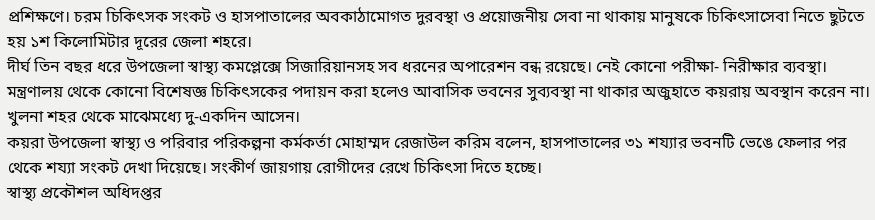প্রশিক্ষণে। চরম চিকিৎসক সংকট ও হাসপাতালের অবকাঠামোগত দুরবস্থা ও প্রয়োজনীয় সেবা না থাকায় মানুষকে চিকিৎসাসেবা নিতে ছুটতে হয় ১শ কিলোমিটার দূরের জেলা শহরে।
দীর্ঘ তিন বছর ধরে উপজেলা স্বাস্থ্য কমপ্লেক্সে সিজারিয়ানসহ সব ধরনের অপারেশন বন্ধ রয়েছে। নেই কোনো পরীক্ষা- নিরীক্ষার ব্যবস্থা। মন্ত্রণালয় থেকে কোনো বিশেষজ্ঞ চিকিৎসকের পদায়ন করা হলেও আবাসিক ভবনের সুব্যবস্থা না থাকার অজুহাতে কয়রায় অবস্থান করেন না। খুলনা শহর থেকে মাঝেমধ্যে দু-একদিন আসেন।
কয়রা উপজেলা স্বাস্থ্য ও পরিবার পরিকল্পনা কর্মকর্তা মোহাম্মদ রেজাউল করিম বলেন, হাসপাতালের ৩১ শয্যার ভবনটি ভেঙে ফেলার পর থেকে শয্যা সংকট দেখা দিয়েছে। সংকীর্ণ জায়গায় রোগীদের রেখে চিকিৎসা দিতে হচ্ছে।
স্বাস্থ্য প্রকৌশল অধিদপ্তর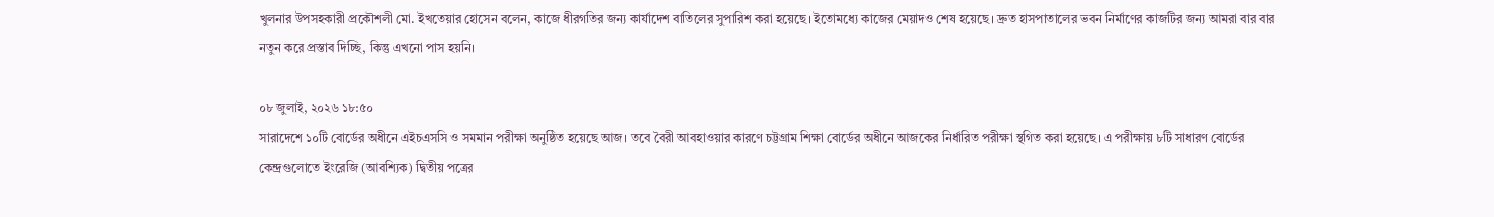খুলনার উপসহকারী প্রকৌশলী মো. ইখতেয়ার হোসেন বলেন, কাজে ধীরগতির জন্য কার্যাদেশ বাতিলের সুপারিশ করা হয়েছে। ইতোমধ্যে কাজের মেয়াদও শেষ হয়েছে। দ্রুত হাসপাতালের ভবন নির্মাণের কাজটির জন্য আমরা বার বার নতুন করে প্রস্তাব দিচ্ছি, কিন্তু এখনো পাস হয়নি।

০৮ জুলাই, ২০২৬ ১৮:৫০
সারাদেশে ১০টি বোর্ডের অধীনে এইচএসসি ও সমমান পরীক্ষা অনুষ্ঠিত হয়েছে আজ। তবে বৈরী আবহাওয়ার কারণে চট্টগ্রাম শিক্ষা বোর্ডের অধীনে আজকের নির্ধারিত পরীক্ষা স্থগিত করা হয়েছে। এ পরীক্ষায় ৮টি সাধারণ বোর্ডের কেন্দ্রগুলোতে ইংরেজি (আবশ্যিক) দ্বিতীয় পত্রের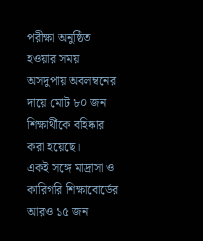পরীক্ষা অনুষ্ঠিত হওয়ার সময় অসদুপায় অবলম্বনের দায়ে মোট ৮০ জন শিক্ষার্থীকে বহিষ্কার করা হয়েছে।
একই সঙ্গে মাদ্রাসা ও কারিগরি শিক্ষাবোর্ডের আরও ১৫ জন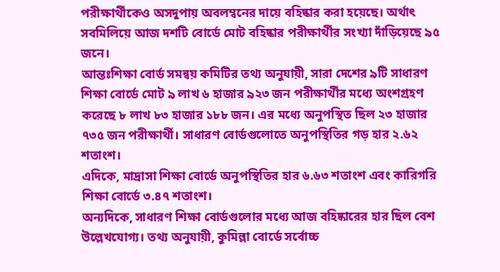পরীক্ষার্থীকেও অসদুপায় অবলম্বনের দায়ে বহিষ্কার করা হয়েছে। অর্থাৎ সবমিলিয়ে আজ দশটি বোর্ডে মোট বহিষ্কার পরীক্ষার্থীর সংখ্যা দাঁড়িয়েছে ৯৫ জনে।
আন্তঃশিক্ষা বোর্ড সমন্বয় কমিটির তথ্য অনুযায়ী, সারা দেশের ৯টি সাধারণ শিক্ষা বোর্ডে মোট ৯ লাখ ৬ হাজার ৯২৩ জন পরীক্ষার্থীর মধ্যে অংশগ্রহণ করেছে ৮ লাখ ৮৩ হাজার ১৮৮ জন। এর মধ্যে অনুপস্থিত ছিল ২৩ হাজার ৭৩৫ জন পরীক্ষার্থী। সাধারণ বোর্ডগুলোতে অনুপস্থিতির গড় হার ২.৬২ শতাংশ।
এদিকে, মাদ্রাসা শিক্ষা বোর্ডে অনুপস্থিতির হার ৬.৬৩ শতাংশ এবং কারিগরি শিক্ষা বোর্ডে ৩.৪৭ শতাংশ।
অন্যদিকে, সাধারণ শিক্ষা বোর্ডগুলোর মধ্যে আজ বহিষ্কারের হার ছিল বেশ উল্লেখযোগ্য। তথ্য অনুযায়ী, কুমিল্লা বোর্ডে সর্বোচ্চ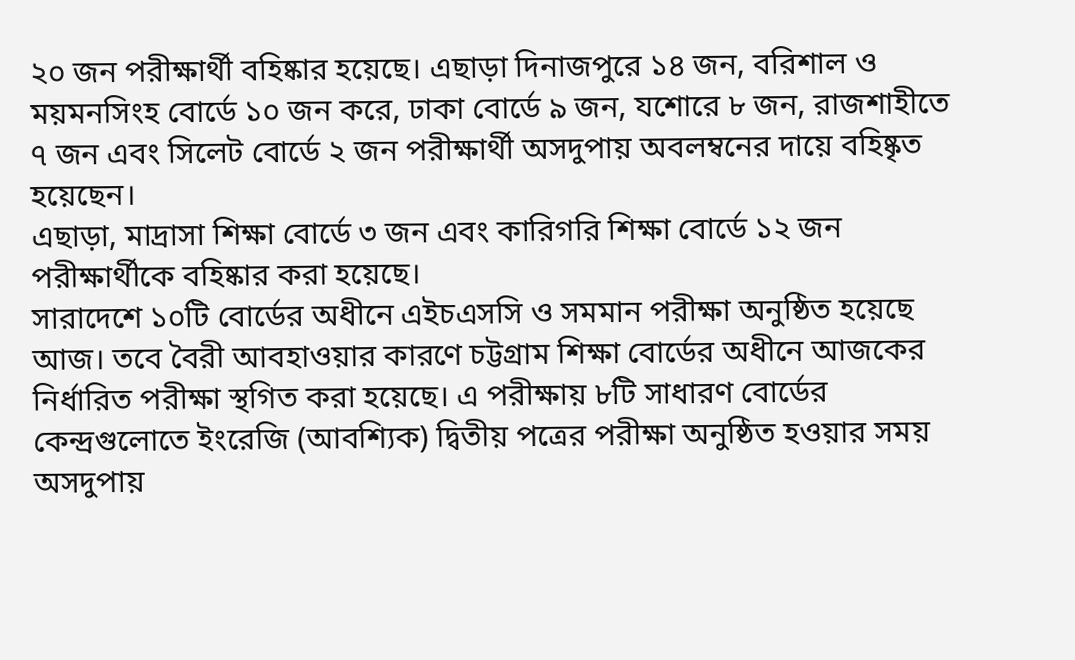২০ জন পরীক্ষার্থী বহিষ্কার হয়েছে। এছাড়া দিনাজপুরে ১৪ জন, বরিশাল ও ময়মনসিংহ বোর্ডে ১০ জন করে, ঢাকা বোর্ডে ৯ জন, যশোরে ৮ জন, রাজশাহীতে ৭ জন এবং সিলেট বোর্ডে ২ জন পরীক্ষার্থী অসদুপায় অবলম্বনের দায়ে বহিষ্কৃত হয়েছেন।
এছাড়া, মাদ্রাসা শিক্ষা বোর্ডে ৩ জন এবং কারিগরি শিক্ষা বোর্ডে ১২ জন পরীক্ষার্থীকে বহিষ্কার করা হয়েছে।
সারাদেশে ১০টি বোর্ডের অধীনে এইচএসসি ও সমমান পরীক্ষা অনুষ্ঠিত হয়েছে আজ। তবে বৈরী আবহাওয়ার কারণে চট্টগ্রাম শিক্ষা বোর্ডের অধীনে আজকের নির্ধারিত পরীক্ষা স্থগিত করা হয়েছে। এ পরীক্ষায় ৮টি সাধারণ বোর্ডের কেন্দ্রগুলোতে ইংরেজি (আবশ্যিক) দ্বিতীয় পত্রের পরীক্ষা অনুষ্ঠিত হওয়ার সময় অসদুপায়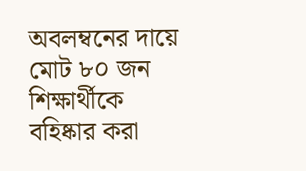অবলম্বনের দায়ে মোট ৮০ জন শিক্ষার্থীকে বহিষ্কার করা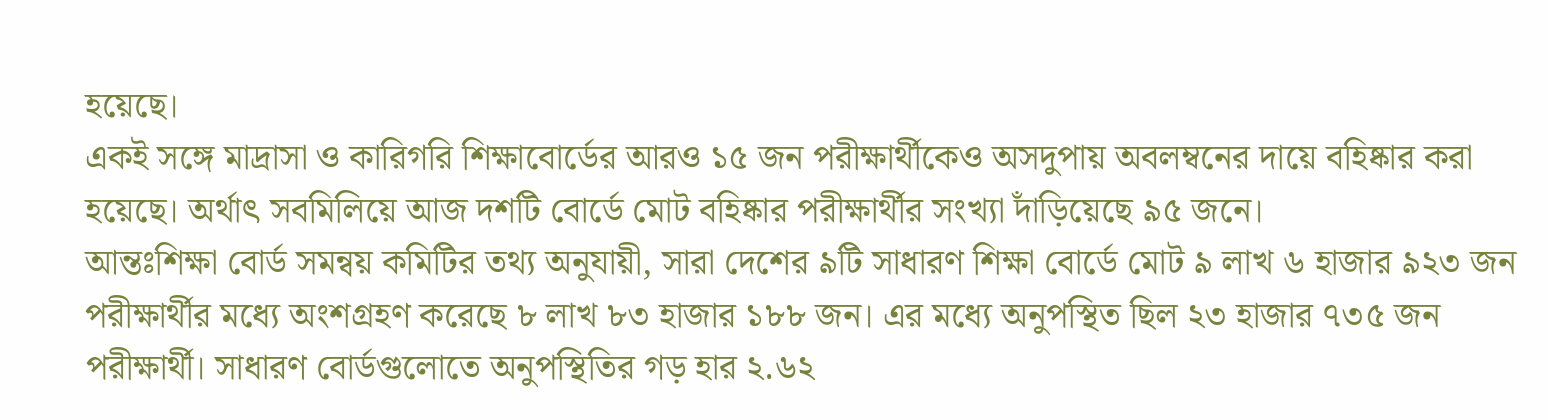হয়েছে।
একই সঙ্গে মাদ্রাসা ও কারিগরি শিক্ষাবোর্ডের আরও ১৫ জন পরীক্ষার্থীকেও অসদুপায় অবলম্বনের দায়ে বহিষ্কার করা হয়েছে। অর্থাৎ সবমিলিয়ে আজ দশটি বোর্ডে মোট বহিষ্কার পরীক্ষার্থীর সংখ্যা দাঁড়িয়েছে ৯৫ জনে।
আন্তঃশিক্ষা বোর্ড সমন্বয় কমিটির তথ্য অনুযায়ী, সারা দেশের ৯টি সাধারণ শিক্ষা বোর্ডে মোট ৯ লাখ ৬ হাজার ৯২৩ জন পরীক্ষার্থীর মধ্যে অংশগ্রহণ করেছে ৮ লাখ ৮৩ হাজার ১৮৮ জন। এর মধ্যে অনুপস্থিত ছিল ২৩ হাজার ৭৩৫ জন পরীক্ষার্থী। সাধারণ বোর্ডগুলোতে অনুপস্থিতির গড় হার ২.৬২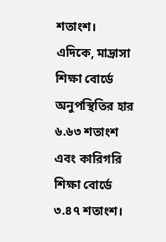শতাংশ।
এদিকে, মাদ্রাসা শিক্ষা বোর্ডে অনুপস্থিতির হার ৬.৬৩ শতাংশ এবং কারিগরি শিক্ষা বোর্ডে ৩.৪৭ শতাংশ।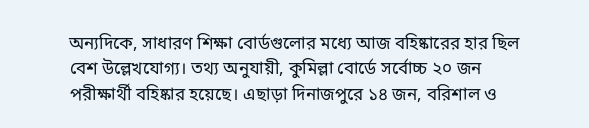অন্যদিকে, সাধারণ শিক্ষা বোর্ডগুলোর মধ্যে আজ বহিষ্কারের হার ছিল বেশ উল্লেখযোগ্য। তথ্য অনুযায়ী, কুমিল্লা বোর্ডে সর্বোচ্চ ২০ জন পরীক্ষার্থী বহিষ্কার হয়েছে। এছাড়া দিনাজপুরে ১৪ জন, বরিশাল ও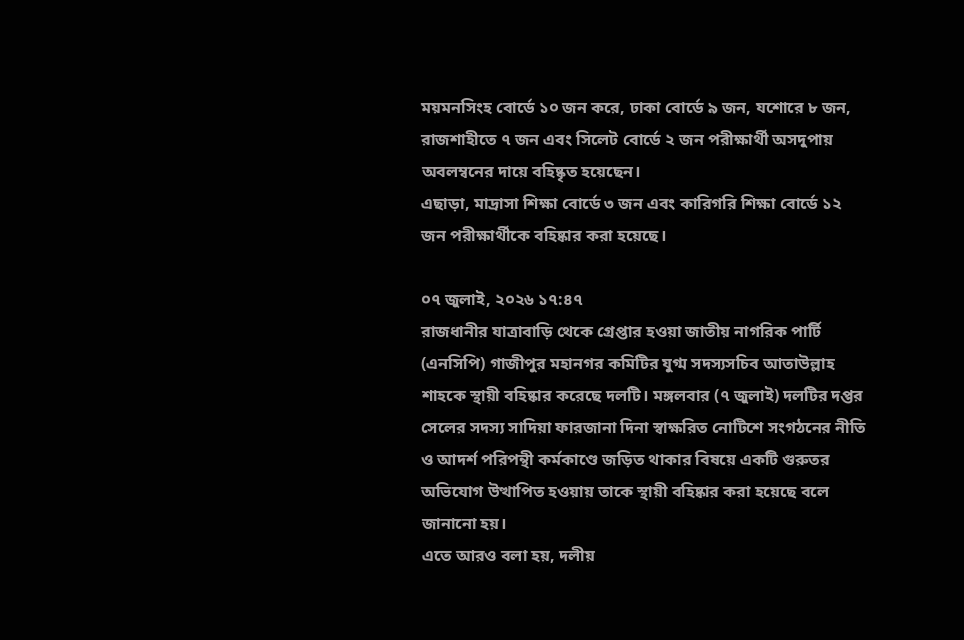ময়মনসিংহ বোর্ডে ১০ জন করে, ঢাকা বোর্ডে ৯ জন, যশোরে ৮ জন, রাজশাহীতে ৭ জন এবং সিলেট বোর্ডে ২ জন পরীক্ষার্থী অসদুপায় অবলম্বনের দায়ে বহিষ্কৃত হয়েছেন।
এছাড়া, মাদ্রাসা শিক্ষা বোর্ডে ৩ জন এবং কারিগরি শিক্ষা বোর্ডে ১২ জন পরীক্ষার্থীকে বহিষ্কার করা হয়েছে।

০৭ জুলাই, ২০২৬ ১৭:৪৭
রাজধানীর যাত্রাবাড়ি থেকে গ্রেপ্তার হওয়া জাতীয় নাগরিক পার্টি (এনসিপি) গাজীপুর মহানগর কমিটির যুগ্ম সদস্যসচিব আতাউল্লাহ শাহকে স্থায়ী বহিষ্কার করেছে দলটি। মঙ্গলবার (৭ জুলাই) দলটির দপ্তর সেলের সদস্য সাদিয়া ফারজানা দিনা স্বাক্ষরিত নোটিশে সংগঠনের নীতি ও আদর্শ পরিপন্থী কর্মকাণ্ডে জড়িত থাকার বিষয়ে একটি গুরুতর অভিযোগ উত্থাপিত হওয়ায় তাকে স্থায়ী বহিষ্কার করা হয়েছে বলে জানানো হয়।
এতে আরও বলা হয়, দলীয়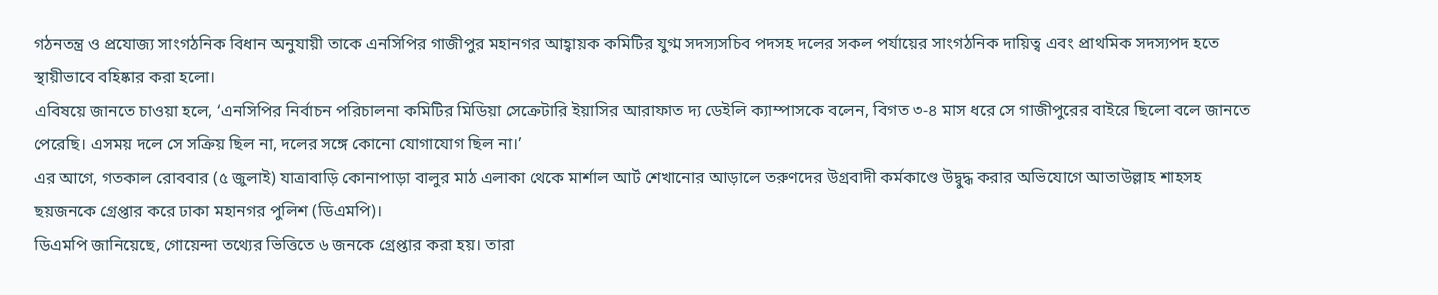গঠনতন্ত্র ও প্রযোজ্য সাংগঠনিক বিধান অনুযায়ী তাকে এনসিপির গাজীপুর মহানগর আহ্বায়ক কমিটির যুগ্ম সদস্যসচিব পদসহ দলের সকল পর্যায়ের সাংগঠনিক দায়িত্ব এবং প্রাথমিক সদস্যপদ হতে স্থায়ীভাবে বহিষ্কার করা হলো।
এবিষয়ে জানতে চাওয়া হলে, ‘এনসিপির নির্বাচন পরিচালনা কমিটির মিডিয়া সেক্রেটারি ইয়াসির আরাফাত দ্য ডেইলি ক্যাম্পাসকে বলেন, বিগত ৩-৪ মাস ধরে সে গাজীপুরের বাইরে ছিলো বলে জানতে পেরেছি। এসময় দলে সে সক্রিয় ছিল না, দলের সঙ্গে কোনো যোগাযোগ ছিল না।’
এর আগে, গতকাল রোববার (৫ জুলাই) যাত্রাবাড়ি কোনাপাড়া বালুর মাঠ এলাকা থেকে মার্শাল আর্ট শেখানোর আড়ালে তরুণদের উগ্রবাদী কর্মকাণ্ডে উদ্বুদ্ধ করার অভিযোগে আতাউল্লাহ শাহসহ ছয়জনকে গ্রেপ্তার করে ঢাকা মহানগর পুলিশ (ডিএমপি)।
ডিএমপি জানিয়েছে, গোয়েন্দা তথ্যের ভিত্তিতে ৬ জনকে গ্রেপ্তার করা হয়। তারা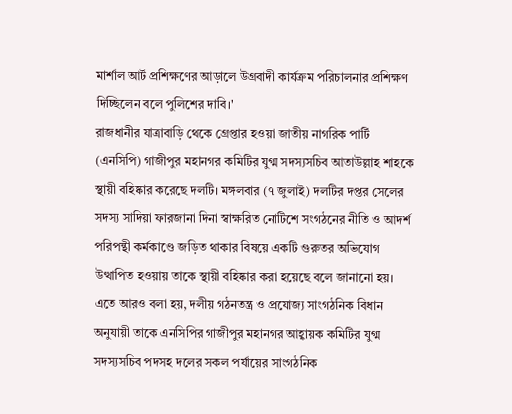মার্শাল আর্ট প্রশিক্ষণের আড়ালে উগ্রবাদী কার্যক্রম পরিচালনার প্রশিক্ষণ দিচ্ছিলেন বলে পুলিশের দাবি।'
রাজধানীর যাত্রাবাড়ি থেকে গ্রেপ্তার হওয়া জাতীয় নাগরিক পার্টি (এনসিপি) গাজীপুর মহানগর কমিটির যুগ্ম সদস্যসচিব আতাউল্লাহ শাহকে স্থায়ী বহিষ্কার করেছে দলটি। মঙ্গলবার (৭ জুলাই) দলটির দপ্তর সেলের সদস্য সাদিয়া ফারজানা দিনা স্বাক্ষরিত নোটিশে সংগঠনের নীতি ও আদর্শ পরিপন্থী কর্মকাণ্ডে জড়িত থাকার বিষয়ে একটি গুরুতর অভিযোগ উত্থাপিত হওয়ায় তাকে স্থায়ী বহিষ্কার করা হয়েছে বলে জানানো হয়।
এতে আরও বলা হয়, দলীয় গঠনতন্ত্র ও প্রযোজ্য সাংগঠনিক বিধান অনুযায়ী তাকে এনসিপির গাজীপুর মহানগর আহ্বায়ক কমিটির যুগ্ম সদস্যসচিব পদসহ দলের সকল পর্যায়ের সাংগঠনিক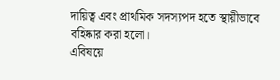দায়িত্ব এবং প্রাথমিক সদস্যপদ হতে স্থায়ীভাবে বহিষ্কার করা হলো।
এবিষয়ে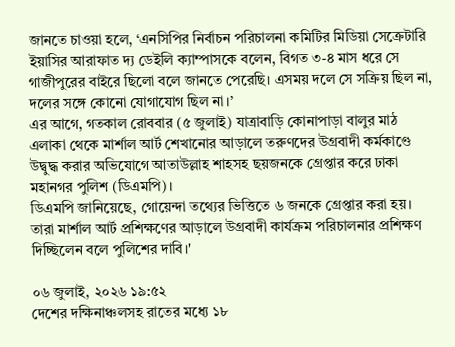জানতে চাওয়া হলে, ‘এনসিপির নির্বাচন পরিচালনা কমিটির মিডিয়া সেক্রেটারি ইয়াসির আরাফাত দ্য ডেইলি ক্যাম্পাসকে বলেন, বিগত ৩-৪ মাস ধরে সে গাজীপুরের বাইরে ছিলো বলে জানতে পেরেছি। এসময় দলে সে সক্রিয় ছিল না, দলের সঙ্গে কোনো যোগাযোগ ছিল না।’
এর আগে, গতকাল রোববার (৫ জুলাই) যাত্রাবাড়ি কোনাপাড়া বালুর মাঠ এলাকা থেকে মার্শাল আর্ট শেখানোর আড়ালে তরুণদের উগ্রবাদী কর্মকাণ্ডে উদ্বুদ্ধ করার অভিযোগে আতাউল্লাহ শাহসহ ছয়জনকে গ্রেপ্তার করে ঢাকা মহানগর পুলিশ (ডিএমপি)।
ডিএমপি জানিয়েছে, গোয়েন্দা তথ্যের ভিত্তিতে ৬ জনকে গ্রেপ্তার করা হয়। তারা মার্শাল আর্ট প্রশিক্ষণের আড়ালে উগ্রবাদী কার্যক্রম পরিচালনার প্রশিক্ষণ দিচ্ছিলেন বলে পুলিশের দাবি।'

০৬ জুলাই, ২০২৬ ১৯:৫২
দেশের দক্ষিনাঞ্চলসহ রাতের মধ্যে ১৮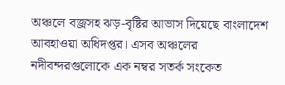অঞ্চলে বজ্রসহ ঝড়-বৃষ্টির আভাস দিয়েছে বাংলাদেশ আবহাওয়া অধিদপ্তর। এসব অঞ্চলের নদীবন্দরগুলোকে এক নম্বর সতর্ক সংকেত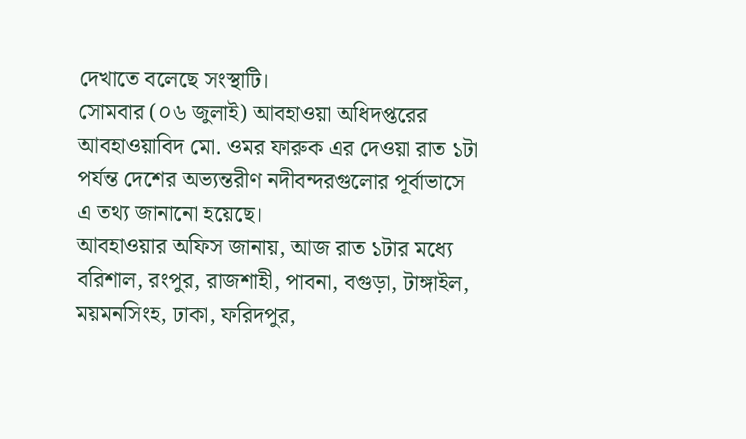দেখাতে বলেছে সংস্থাটি।
সোমবার (০৬ জুলাই) আবহাওয়া অধিদপ্তরের আবহাওয়াবিদ মো. ওমর ফারুক এর দেওয়া রাত ১টা পর্যন্ত দেশের অভ্যন্তরীণ নদীবন্দরগুলোর পূর্বাভাসে এ তথ্য জানানো হয়েছে।
আবহাওয়ার অফিস জানায়, আজ রাত ১টার মধ্যে বরিশাল, রংপুর, রাজশাহী, পাবনা, বগুড়া, টাঙ্গাইল, ময়মনসিংহ, ঢাকা, ফরিদপুর,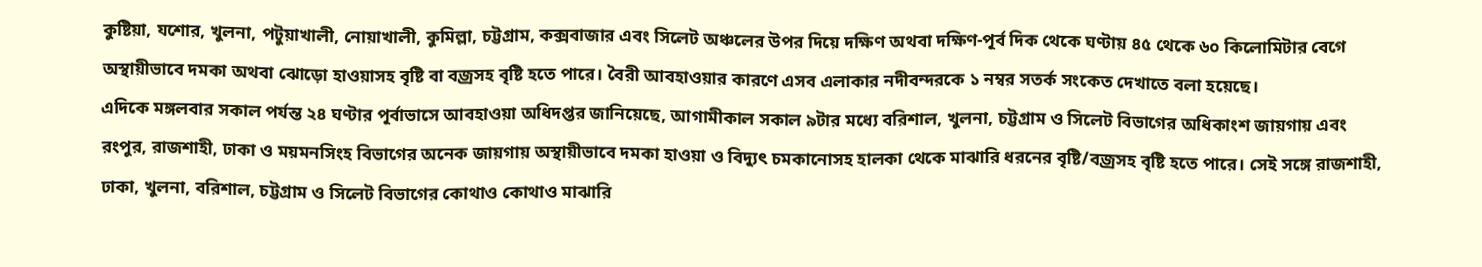কুষ্টিয়া, যশোর, খুলনা, পটুয়াখালী, নোয়াখালী, কুমিল্লা, চট্টগ্রাম, কক্সবাজার এবং সিলেট অঞ্চলের উপর দিয়ে দক্ষিণ অথবা দক্ষিণ-পূর্ব দিক থেকে ঘণ্টায় ৪৫ থেকে ৬০ কিলোমিটার বেগে অস্থায়ীভাবে দমকা অথবা ঝোড়ো হাওয়াসহ বৃষ্টি বা বজ্রসহ বৃষ্টি হতে পারে। বৈরী আবহাওয়ার কারণে এসব এলাকার নদীবন্দরকে ১ নম্বর সতর্ক সংকেত দেখাতে বলা হয়েছে।
এদিকে মঙ্গলবার সকাল পর্যন্ত ২৪ ঘণ্টার পূর্বাভাসে আবহাওয়া অধিদপ্তর জানিয়েছে, আগামীকাল সকাল ৯টার মধ্যে বরিশাল, খুলনা, চট্টগ্রাম ও সিলেট বিভাগের অধিকাংশ জায়গায় এবং রংপুর, রাজশাহী, ঢাকা ও ময়মনসিংহ বিভাগের অনেক জায়গায় অস্থায়ীভাবে দমকা হাওয়া ও বিদ্যুৎ চমকানোসহ হালকা থেকে মাঝারি ধরনের বৃষ্টি/বজ্রসহ বৃষ্টি হতে পারে। সেই সঙ্গে রাজশাহী, ঢাকা, খুলনা, বরিশাল, চট্টগ্রাম ও সিলেট বিভাগের কোথাও কোথাও মাঝারি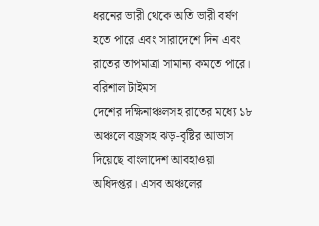ধরনের ভারী থেকে অতি ভারী বর্ষণ হতে পারে এবং সারাদেশে দিন এবং রাতের তাপমাত্রা সামান্য কমতে পারে।
বরিশাল টাইমস
দেশের দক্ষিনাঞ্চলসহ রাতের মধ্যে ১৮ অঞ্চলে বজ্রসহ ঝড়-বৃষ্টির আভাস দিয়েছে বাংলাদেশ আবহাওয়া অধিদপ্তর। এসব অঞ্চলের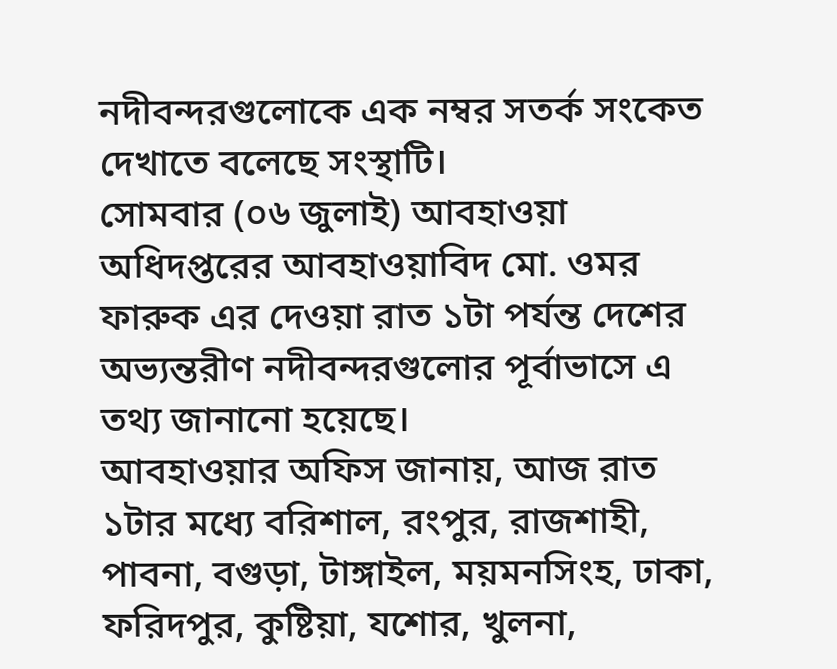নদীবন্দরগুলোকে এক নম্বর সতর্ক সংকেত দেখাতে বলেছে সংস্থাটি।
সোমবার (০৬ জুলাই) আবহাওয়া অধিদপ্তরের আবহাওয়াবিদ মো. ওমর ফারুক এর দেওয়া রাত ১টা পর্যন্ত দেশের অভ্যন্তরীণ নদীবন্দরগুলোর পূর্বাভাসে এ তথ্য জানানো হয়েছে।
আবহাওয়ার অফিস জানায়, আজ রাত ১টার মধ্যে বরিশাল, রংপুর, রাজশাহী, পাবনা, বগুড়া, টাঙ্গাইল, ময়মনসিংহ, ঢাকা, ফরিদপুর, কুষ্টিয়া, যশোর, খুলনা,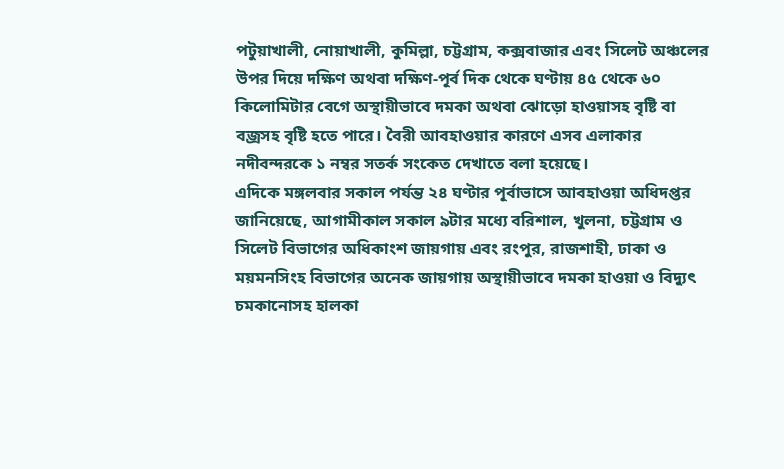পটুয়াখালী, নোয়াখালী, কুমিল্লা, চট্টগ্রাম, কক্সবাজার এবং সিলেট অঞ্চলের উপর দিয়ে দক্ষিণ অথবা দক্ষিণ-পূর্ব দিক থেকে ঘণ্টায় ৪৫ থেকে ৬০ কিলোমিটার বেগে অস্থায়ীভাবে দমকা অথবা ঝোড়ো হাওয়াসহ বৃষ্টি বা বজ্রসহ বৃষ্টি হতে পারে। বৈরী আবহাওয়ার কারণে এসব এলাকার নদীবন্দরকে ১ নম্বর সতর্ক সংকেত দেখাতে বলা হয়েছে।
এদিকে মঙ্গলবার সকাল পর্যন্ত ২৪ ঘণ্টার পূর্বাভাসে আবহাওয়া অধিদপ্তর জানিয়েছে, আগামীকাল সকাল ৯টার মধ্যে বরিশাল, খুলনা, চট্টগ্রাম ও সিলেট বিভাগের অধিকাংশ জায়গায় এবং রংপুর, রাজশাহী, ঢাকা ও ময়মনসিংহ বিভাগের অনেক জায়গায় অস্থায়ীভাবে দমকা হাওয়া ও বিদ্যুৎ চমকানোসহ হালকা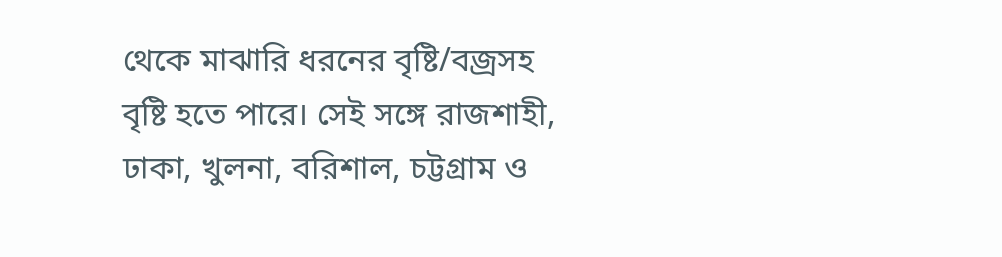থেকে মাঝারি ধরনের বৃষ্টি/বজ্রসহ বৃষ্টি হতে পারে। সেই সঙ্গে রাজশাহী, ঢাকা, খুলনা, বরিশাল, চট্টগ্রাম ও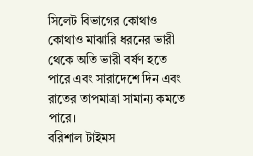সিলেট বিভাগের কোথাও কোথাও মাঝারি ধরনের ভারী থেকে অতি ভারী বর্ষণ হতে পারে এবং সারাদেশে দিন এবং রাতের তাপমাত্রা সামান্য কমতে পারে।
বরিশাল টাইমস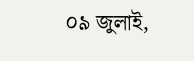০৯ জুলাই,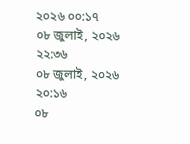২০২৬ ০০:১৭
০৮ জুলাই, ২০২৬ ২২:৩৬
০৮ জুলাই, ২০২৬ ২০:১৬
০৮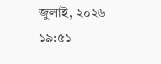জুলাই, ২০২৬ ১৯:৫১